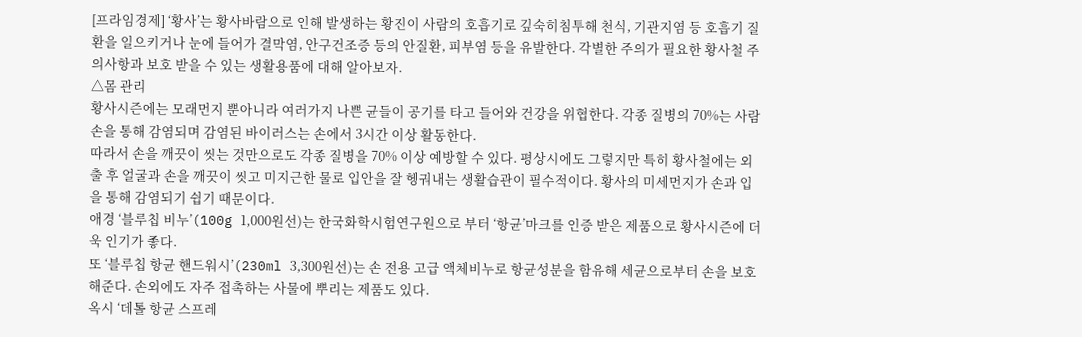[프라임경제] ‘황사’는 황사바람으로 인해 발생하는 황진이 사람의 호흡기로 깊숙히침투해 천식, 기관지염 등 호흡기 질환을 일으키거나 눈에 들어가 결막염, 안구건조증 등의 안질환, 피부염 등을 유발한다. 각별한 주의가 필요한 황사철 주의사항과 보호 받을 수 있는 생활용품에 대해 알아보자.
△몸 관리
황사시즌에는 모래먼지 뿐아니라 여러가지 나쁜 균들이 공기를 타고 들어와 건강을 위협한다. 각종 질병의 70%는 사람 손을 통해 감염되며 감염된 바이러스는 손에서 3시간 이상 활동한다.
따라서 손을 깨끗이 씻는 것만으로도 각종 질병을 70% 이상 예방할 수 있다. 평상시에도 그렇지만 특히 황사철에는 외출 후 얼굴과 손을 깨끗이 씻고 미지근한 물로 입안을 잘 헹궈내는 생활습관이 필수적이다. 황사의 미세먼지가 손과 입을 통해 감염되기 쉽기 때문이다.
애경 ‘블루칩 비누’(100g 1,000원선)는 한국화학시험연구원으로 부터 ‘항균’마크를 인증 받은 제품으로 황사시즌에 더욱 인기가 좋다.
또 ‘블루칩 항균 핸드워시’(230ml 3,300원선)는 손 전용 고급 액체비누로 항균성분을 함유해 세균으로부터 손을 보호해준다. 손외에도 자주 접촉하는 사물에 뿌리는 제품도 있다.
옥시 ‘데톨 항균 스프레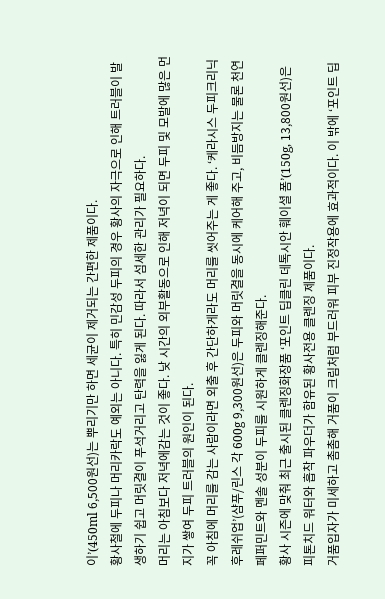이’(450ml 6,500원선)는 뿌리기만 하면 세균이 제거되는 간편한 제품이다.
황사철에 두피나 머리카락도 예외는 아니다. 특히 민감성 두피의 경우 황사의 자극으로 인해 트러블이 발생하기 쉽고 머릿결이 푸석거리고 탄력을 잃게 된다. 따라서 섬세한 관리가 필요하다.
머리는 아침보다 저녁에감는 것이 좋다. 낮 시간의 외부활동으로 인해 저녁이 되면 두피 및 모발에 많은 먼지가 쌓여 두피 트러블의 원인이 된다.
꼭 아침에 머리를 감는 사람이라면 외출 후 간단하게라도 머리를 씻어주는 게 좋다. ‘케라시스 두피크리닉 후레쉬업’(샴푸/린스 각 600g 9,300원선)은 두피와 머릿결을 동시에 케어해 주고, 비듬방지는 물론 천연 페퍼민트와 멘솔 성분이 두피를 시원하게 클렌징해준다.
황사 시즌에 맞춰 최근 출시된 클렌징화장품 ‘포인트 딥클린 데톡시안 훼이셜 폼’(150g, 13,800원선)은 피톤치드 워터와 흡착 파우더가 함유된 황사전용 클렌징 제품이다.
거품입자가 미세하고 촘촘해 거품이 크림처럼 부드러워 피부 진정작용에 효과적이다. 이 밖에 ‘포인트 딥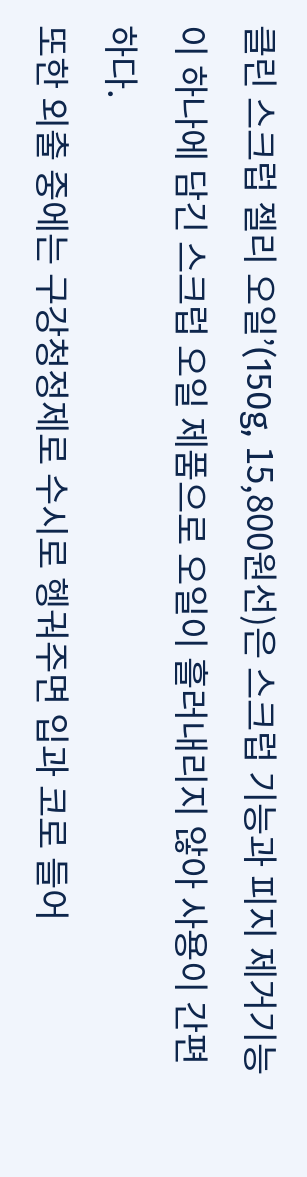클린 스크럽 젤리 오일’(150g, 15,800원선)은 스크럽 기능과 피지 제거기능이 하나에 담긴 스크럽 오일 제품으로 오일이 흘러내리지 않아 사용이 간편하다.
또한 외출 중에는 구강청정제로 수시로 헹궈주면 입과 코로 들어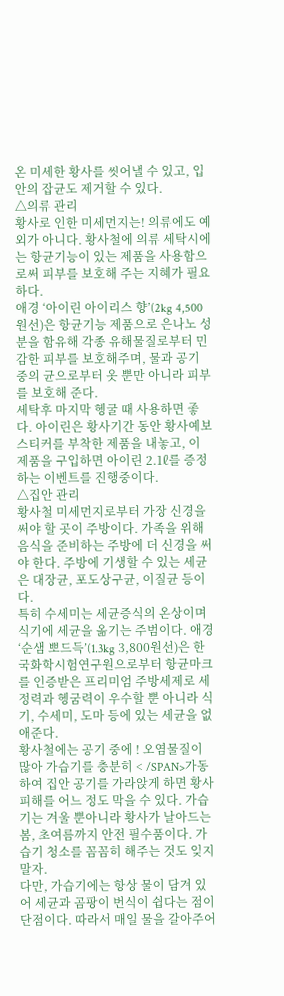온 미세한 황사를 씻어낼 수 있고, 입안의 잡균도 제거할 수 있다.
△의류 관리
황사로 인한 미세먼지는! 의류에도 예외가 아니다. 황사철에 의류 세탁시에는 항균기능이 있는 제품을 사용함으로써 피부를 보호해 주는 지혜가 필요하다.
애경 ‘아이린 아이리스 향’(2kg 4,500원선)은 항균기능 제품으로 은나노 성분을 함유해 각종 유해물질로부터 민감한 피부를 보호해주며, 물과 공기 중의 균으로부터 옷 뿐만 아니라 피부를 보호해 준다.
세탁후 마지막 헹굴 때 사용하면 좋다. 아이린은 황사기간 동안 황사예보 스티커를 부착한 제품을 내놓고, 이 제품을 구입하면 아이린 2.1ℓ를 증정하는 이벤트를 진행중이다.
△집안 관리
황사철 미세먼지로부터 가장 신경을 써야 할 곳이 주방이다. 가족을 위해 음식을 준비하는 주방에 더 신경을 써야 한다. 주방에 기생할 수 있는 세균은 대장균, 포도상구균, 이질균 등이다.
특히 수세미는 세균증식의 온상이며 식기에 세균을 옮기는 주범이다. 애경 ‘순샘 뽀드득’(1.3kg 3,800원선)은 한국화학시험연구원으로부터 항균마크를 인증받은 프리미엄 주방세제로 세정력과 헹굼력이 우수할 뿐 아니라 식기, 수세미, 도마 등에 있는 세균을 없애준다.
황사철에는 공기 중에 ! 오염물질이 많아 가습기를 충분히 < /SPAN>가동하여 집안 공기를 가라앉게 하면 황사 피해를 어느 정도 막을 수 있다. 가습기는 겨울 뿐아니라 황사가 날아드는 봄, 초여름까지 안전 필수품이다. 가습기 청소를 꼼꼼히 해주는 것도 잊지 말자.
다만, 가습기에는 항상 물이 담겨 있어 세균과 곰팡이 번식이 쉽다는 점이 단점이다. 따라서 매일 물을 갈아주어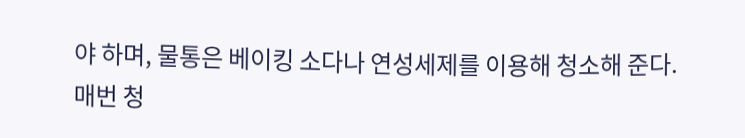야 하며, 물통은 베이킹 소다나 연성세제를 이용해 청소해 준다.
매번 청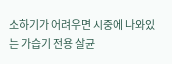소하기가 어려우면 시중에 나와있는 가습기 전용 살균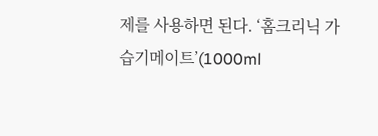제를 사용하면 된다. ‘홈크리닉 가습기메이트’(1000ml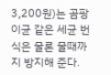3,200원)는 곰팡이균 같은 세균 번식은 물론 물때까지 방지해 준다.